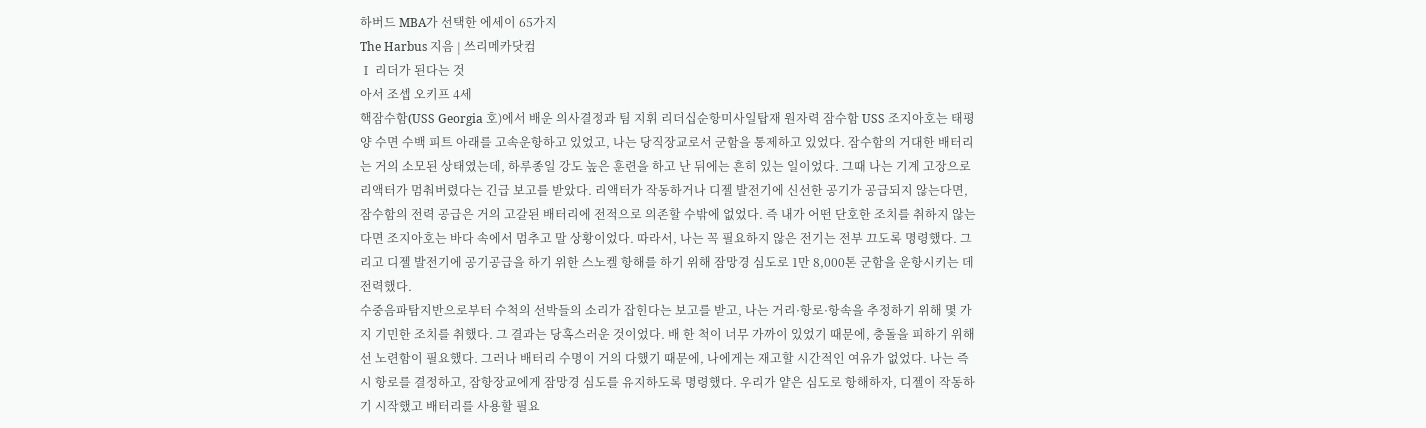하버드 MBA가 선택한 에세이 65가지
The Harbus 지음 | 쓰리메카닷컴
Ⅰ 리더가 된다는 것
아서 조셉 오키프 4세
핵잠수함(USS Georgia 호)에서 배운 의사결정과 팀 지휘 리더십순항미사일탑재 원자력 잠수함 USS 조지아호는 태평양 수면 수백 피트 아래를 고속운항하고 있었고, 나는 당직장교로서 군함을 통제하고 있었다. 잠수함의 거대한 배터리는 거의 소모된 상태였는데, 하루종일 강도 높은 훈련을 하고 난 뒤에는 흔히 있는 일이었다. 그때 나는 기계 고장으로 리액터가 멈춰버렸다는 긴급 보고를 받았다. 리액터가 작동하거나 디젤 발전기에 신선한 공기가 공급되지 않는다면, 잠수함의 전력 공급은 거의 고갈된 배터리에 전적으로 의존할 수밖에 없었다. 즉 내가 어떤 단호한 조치를 취하지 않는다면 조지아호는 바다 속에서 멈추고 말 상황이었다. 따라서, 나는 꼭 필요하지 않은 전기는 전부 끄도록 명령했다. 그리고 디젤 발전기에 공기공급을 하기 위한 스노켈 항해를 하기 위해 잠망경 심도로 1만 8,000톤 군함을 운항시키는 데 전력했다.
수중음파탐지반으로부터 수척의 선박들의 소리가 잡힌다는 보고를 받고, 나는 거리·항로·항속을 추정하기 위해 몇 가지 기민한 조치를 취했다. 그 결과는 당혹스러운 것이었다. 배 한 척이 너무 가까이 있었기 때문에, 충돌을 피하기 위해선 노련함이 필요했다. 그러나 배터리 수명이 거의 다했기 때문에, 나에게는 재고할 시간적인 여유가 없었다. 나는 즉시 항로를 결정하고, 잠항장교에게 잠망경 심도를 유지하도록 명령했다. 우리가 얕은 심도로 항해하자, 디젤이 작동하기 시작했고 배터리를 사용할 필요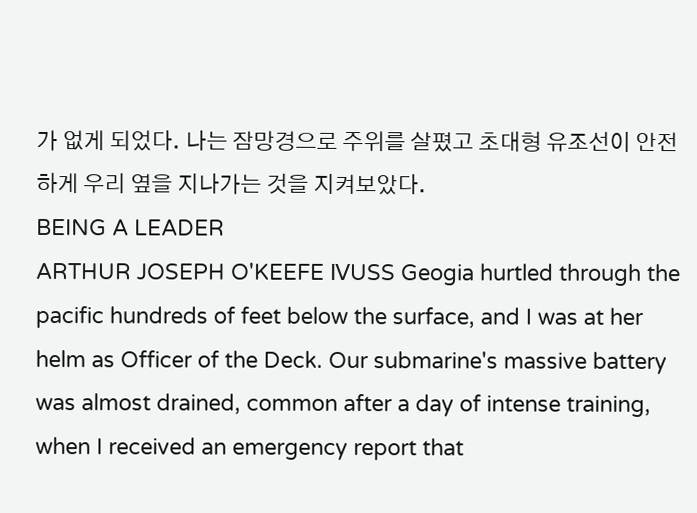가 없게 되었다. 나는 잠망경으로 주위를 살폈고 초대형 유조선이 안전하게 우리 옆을 지나가는 것을 지켜보았다.
BEING A LEADER
ARTHUR JOSEPH O'KEEFE ⅣUSS Geogia hurtled through the pacific hundreds of feet below the surface, and I was at her helm as Officer of the Deck. Our submarine's massive battery was almost drained, common after a day of intense training, when I received an emergency report that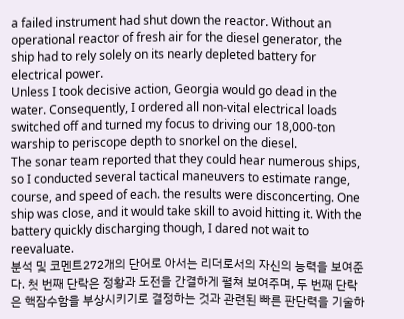a failed instrument had shut down the reactor. Without an operational reactor of fresh air for the diesel generator, the ship had to rely solely on its nearly depleted battery for electrical power.
Unless I took decisive action, Georgia would go dead in the water. Consequently, I ordered all non-vital electrical loads switched off and turned my focus to driving our 18,000-ton warship to periscope depth to snorkel on the diesel.
The sonar team reported that they could hear numerous ships, so I conducted several tactical maneuvers to estimate range, course, and speed of each. the results were disconcerting. One ship was close, and it would take skill to avoid hitting it. With the battery quickly discharging though, I dared not wait to reevaluate.
분석 및 코멘트272개의 단어로 아서는 리더로서의 자신의 능력을 보여준다. 첫 번째 단락은 정황과 도전을 간결하게 펼쳐 보여주며, 두 번째 단락은 핵잠수함을 부상시키기로 결정하는 것과 관련된 빠른 판단력을 기술하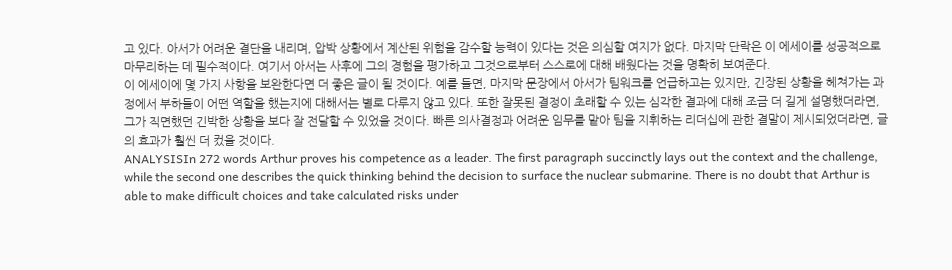고 있다. 아서가 어려운 결단을 내리며, 압박 상황에서 계산된 위험을 감수할 능력이 있다는 것은 의심할 여지가 없다. 마지막 단락은 이 에세이를 성공적으로 마무리하는 데 필수적이다. 여기서 아서는 사후에 그의 경험을 평가하고 그것으로부터 스스로에 대해 배웠다는 것을 명확히 보여준다.
이 에세이에 몇 가지 사항을 보완한다면 더 좋은 글이 될 것이다. 예를 들면, 마지막 문장에서 아서가 팀워크를 언급하고는 있지만, 긴장된 상황을 헤쳐가는 과정에서 부하들이 어떤 역할을 했는지에 대해서는 별로 다루지 않고 있다. 또한 잘못된 결정이 초래할 수 있는 심각한 결과에 대해 조금 더 길게 설명했더라면, 그가 직면했던 긴박한 상황을 보다 잘 전달할 수 있었을 것이다. 빠른 의사결정과 어려운 임무를 맡아 팀을 지휘하는 리더십에 관한 결말이 제시되었더라면, 글의 효과가 훨씬 더 컸을 것이다.
ANALYSISIn 272 words Arthur proves his competence as a leader. The first paragraph succinctly lays out the context and the challenge, while the second one describes the quick thinking behind the decision to surface the nuclear submarine. There is no doubt that Arthur is able to make difficult choices and take calculated risks under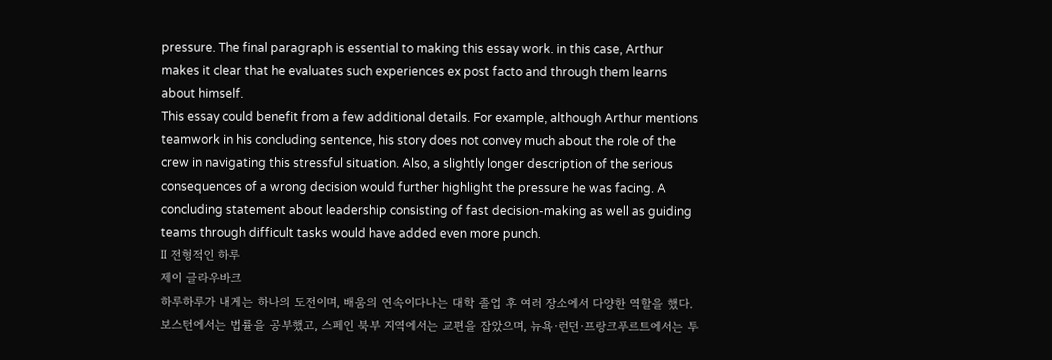pressure. The final paragraph is essential to making this essay work. in this case, Arthur makes it clear that he evaluates such experiences ex post facto and through them learns about himself.
This essay could benefit from a few additional details. For example, although Arthur mentions teamwork in his concluding sentence, his story does not convey much about the role of the crew in navigating this stressful situation. Also, a slightly longer description of the serious consequences of a wrong decision would further highlight the pressure he was facing. A concluding statement about leadership consisting of fast decision-making as well as guiding teams through difficult tasks would have added even more punch.
Ⅱ 전형적인 하루
제이 글라우바크
하루하루가 내게는 하나의 도전이며, 배움의 연속이다나는 대학 졸업 후 여러 장소에서 다양한 역할을 했다. 보스턴에서는 법률을 공부했고, 스페인 북부 지역에서는 교편을 잡았으며, 뉴욕·런던·프랑크푸르트에서는 투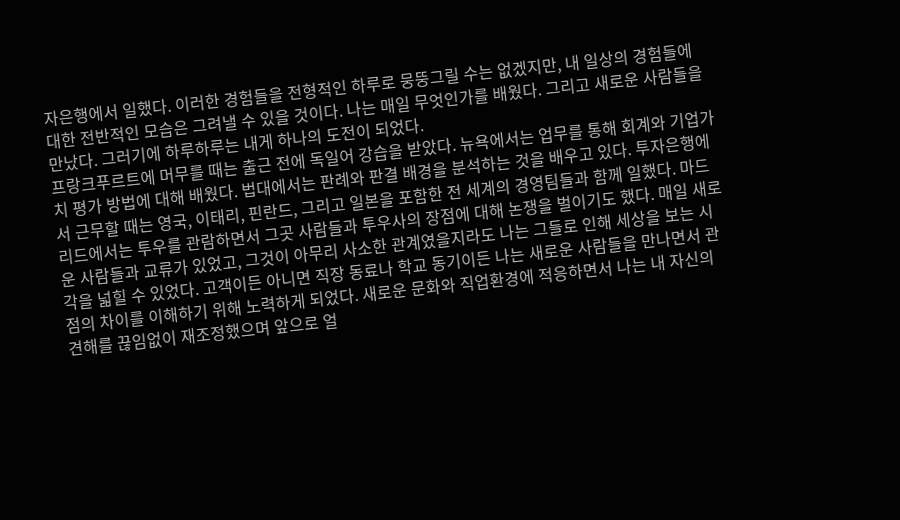자은행에서 일했다. 이러한 경험들을 전형적인 하루로 뭉뚱그릴 수는 없겠지만, 내 일상의 경험들에 대한 전반적인 모습은 그려낼 수 있을 것이다. 나는 매일 무엇인가를 배웠다. 그리고 새로운 사람들을 만났다. 그러기에 하루하루는 내게 하나의 도전이 되었다.
프랑크푸르트에 머무를 때는 출근 전에 독일어 강습을 받았다. 뉴욕에서는 업무를 통해 회계와 기업가치 평가 방법에 대해 배웠다. 법대에서는 판례와 판결 배경을 분석하는 것을 배우고 있다. 투자은행에서 근무할 때는 영국, 이태리, 핀란드, 그리고 일본을 포함한 전 세계의 경영팀들과 함께 일했다. 마드리드에서는 투우를 관람하면서 그곳 사람들과 투우사의 장점에 대해 논쟁을 벌이기도 했다. 매일 새로운 사람들과 교류가 있었고, 그것이 아무리 사소한 관계였을지라도 나는 그들로 인해 세상을 보는 시각을 넓힐 수 있었다. 고객이든 아니면 직장 동료나 학교 동기이든 나는 새로운 사람들을 만나면서 관점의 차이를 이해하기 위해 노력하게 되었다. 새로운 문화와 직업환경에 적응하면서 나는 내 자신의 견해를 끊임없이 재조정했으며 앞으로 얼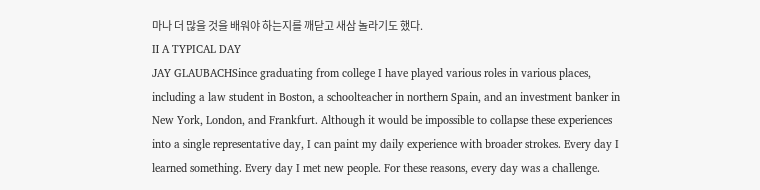마나 더 많을 것을 배워야 하는지를 깨닫고 새삼 놀라기도 했다.
Ⅱ A TYPICAL DAY
JAY GLAUBACHSince graduating from college I have played various roles in various places, including a law student in Boston, a schoolteacher in northern Spain, and an investment banker in New York, London, and Frankfurt. Although it would be impossible to collapse these experiences into a single representative day, I can paint my daily experience with broader strokes. Every day I learned something. Every day I met new people. For these reasons, every day was a challenge.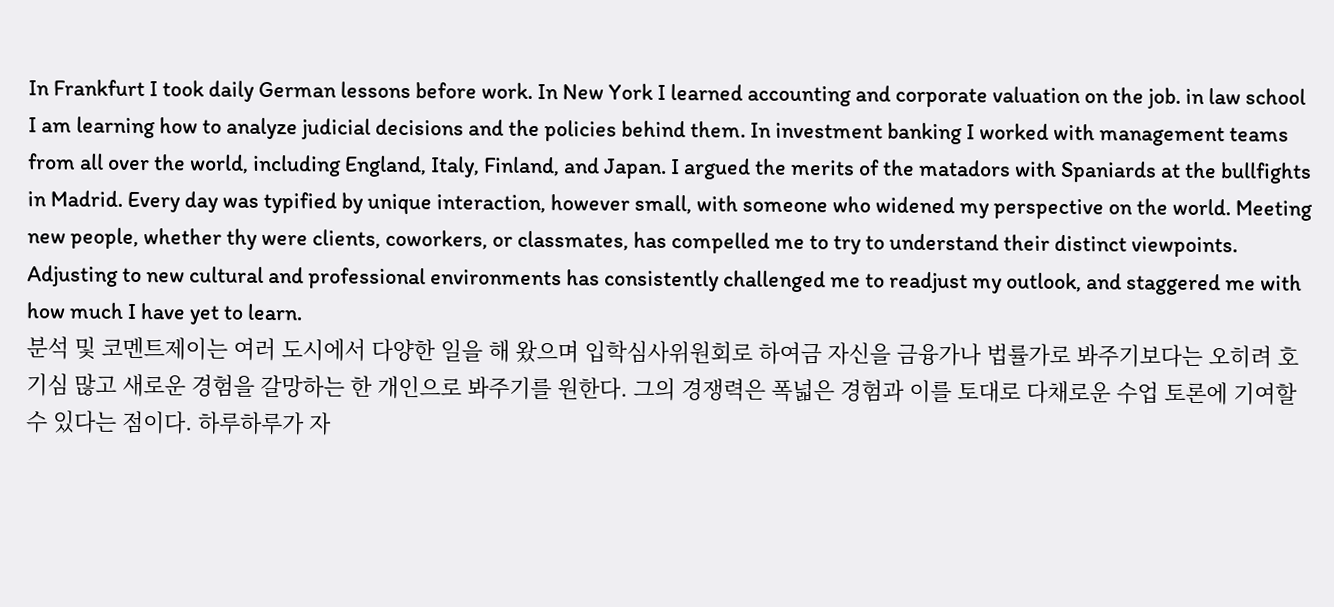In Frankfurt I took daily German lessons before work. In New York I learned accounting and corporate valuation on the job. in law school I am learning how to analyze judicial decisions and the policies behind them. In investment banking I worked with management teams from all over the world, including England, Italy, Finland, and Japan. I argued the merits of the matadors with Spaniards at the bullfights in Madrid. Every day was typified by unique interaction, however small, with someone who widened my perspective on the world. Meeting new people, whether thy were clients, coworkers, or classmates, has compelled me to try to understand their distinct viewpoints. Adjusting to new cultural and professional environments has consistently challenged me to readjust my outlook, and staggered me with how much I have yet to learn.
분석 및 코멘트제이는 여러 도시에서 다양한 일을 해 왔으며 입학심사위원회로 하여금 자신을 금융가나 법률가로 봐주기보다는 오히려 호기심 많고 새로운 경험을 갈망하는 한 개인으로 봐주기를 원한다. 그의 경쟁력은 폭넓은 경험과 이를 토대로 다채로운 수업 토론에 기여할 수 있다는 점이다. 하루하루가 자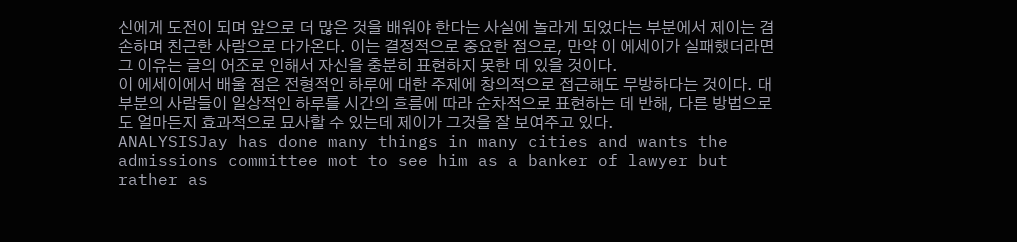신에게 도전이 되며 앞으로 더 많은 것을 배워야 한다는 사실에 놀라게 되었다는 부분에서 제이는 겸손하며 친근한 사람으로 다가온다. 이는 결정적으로 중요한 점으로, 만약 이 에세이가 실패했더라면 그 이유는 글의 어조로 인해서 자신을 충분히 표현하지 못한 데 있을 것이다.
이 에세이에서 배울 점은 전형적인 하루에 대한 주제에 창의적으로 접근해도 무방하다는 것이다. 대부분의 사람들이 일상적인 하루를 시간의 흐름에 따라 순차적으로 표현하는 데 반해, 다른 방법으로도 얼마든지 효과적으로 묘사할 수 있는데 제이가 그것을 잘 보여주고 있다.
ANALYSISJay has done many things in many cities and wants the admissions committee mot to see him as a banker of lawyer but rather as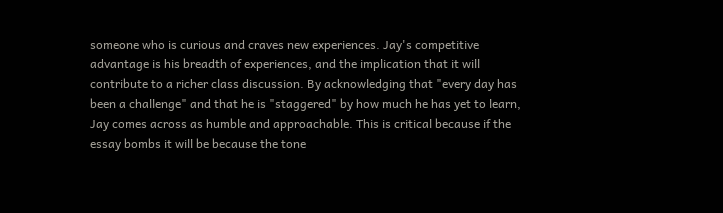someone who is curious and craves new experiences. Jay's competitive advantage is his breadth of experiences, and the implication that it will contribute to a richer class discussion. By acknowledging that "every day has been a challenge" and that he is "staggered" by how much he has yet to learn, Jay comes across as humble and approachable. This is critical because if the essay bombs it will be because the tone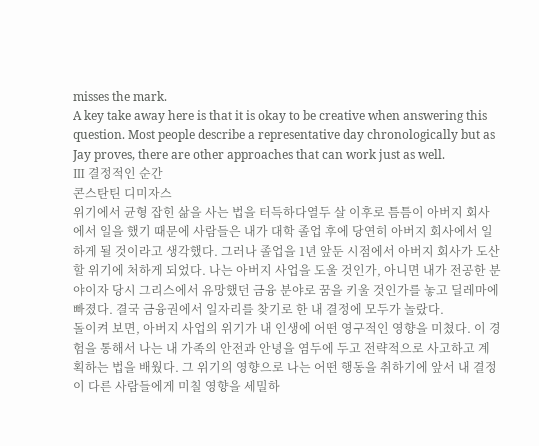misses the mark.
A key take away here is that it is okay to be creative when answering this question. Most people describe a representative day chronologically but as Jay proves, there are other approaches that can work just as well.
Ⅲ 결정적인 순간
콘스탄틴 디미자스
위기에서 균형 잡힌 삶을 사는 법을 터득하다열두 살 이후로 틈틈이 아버지 회사에서 일을 했기 때문에 사람들은 내가 대학 졸업 후에 당연히 아버지 회사에서 일하게 될 것이라고 생각했다. 그러나 졸업을 1년 앞둔 시점에서 아버지 회사가 도산할 위기에 처하게 되었다. 나는 아버지 사업을 도울 것인가, 아니면 내가 전공한 분야이자 당시 그리스에서 유망했던 금융 분야로 꿈을 키울 것인가를 놓고 딜레마에 빠졌다. 결국 금융권에서 일자리를 찾기로 한 내 결정에 모두가 놀랐다.
돌이켜 보면, 아버지 사업의 위기가 내 인생에 어떤 영구적인 영향을 미쳤다. 이 경험을 통해서 나는 내 가족의 안전과 안녕을 염두에 두고 전략적으로 사고하고 계획하는 법을 배웠다. 그 위기의 영향으로 나는 어떤 행동을 취하기에 앞서 내 결정이 다른 사람들에게 미칠 영향을 세밀하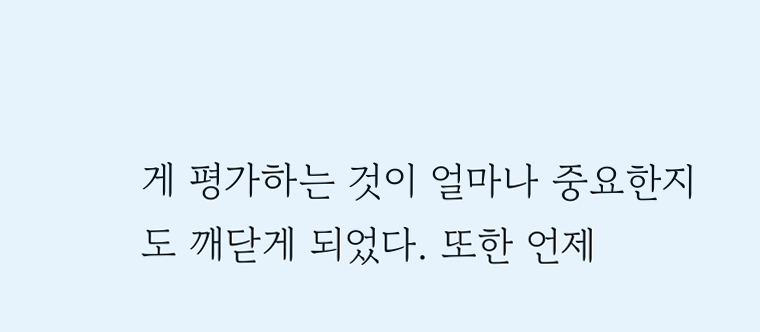게 평가하는 것이 얼마나 중요한지도 깨닫게 되었다. 또한 언제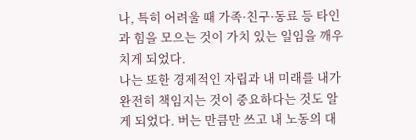나, 특히 어려울 때 가족·친구·동료 등 타인과 힘을 모으는 것이 가치 있는 일임을 깨우치게 되었다.
나는 또한 경제적인 자립과 내 미래를 내가 완전히 책임지는 것이 중요하다는 것도 알게 되었다. 버는 만큼만 쓰고 내 노동의 대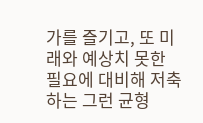가를 즐기고, 또 미래와 예상치 못한 필요에 대비해 저축하는 그런 균형